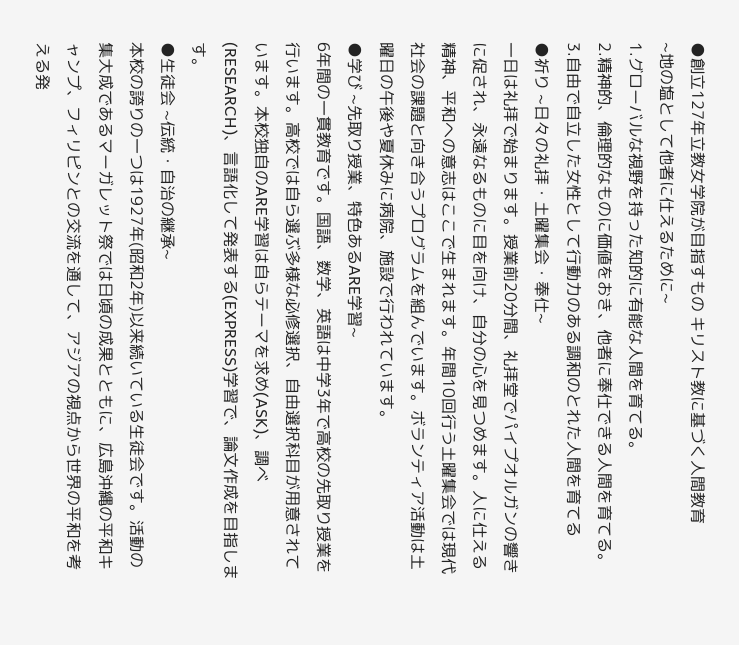●創立127年立教女学院が目指すもの キリスト教に基づく人間教育
~地の塩として他者に仕えるために~
1.グローバルな視野を持った知的に有能な人間を育てる。
2.精神的、倫理的なものに価値をおき、他者に奉仕できる人間を育てる。
3.自由で自立した女性として行動力のある調和のとれた人間を育てる
●祈り ~日々の礼拝・土曜集会・奉仕~
一日は礼拝で始まります。授業前20分間、礼拝堂でパイプオルガンの響きに促され、永遠なるものに目を向け、自分の心を見つめます。人に仕える精神、平和への意志はここで生まれます。年間10回行う土曜集会では現代社会の課題と向き合うプログラムを組んでいます。ボランティア活動は土曜日の午後や夏休みに病院、施設で行われています。
●学び ~先取り授業、特色あるARE学習~
6年間の一貫教育です。国語、数学、英語は中学3年で高校の先取り授業を行います。高校では自ら選ぶ多様な必修選択、自由選択科目が用意されています。本校独自のARE学習は自らテーマを求め(ASK)、調べ(RESEARCH)、言語化して発表する(EXPRESS)学習で、論文作成を目指します。
●生徒会 ~伝統・自治の継承~
本校の誇りの一つは1927年(昭和2年)以来続いている生徒会です。活動の集大成であるマーガレット祭では日頃の成果とともに、広島沖縄の平和キャンプ、フィリピンとの交流を通して、アジアの視点から世界の平和を考える発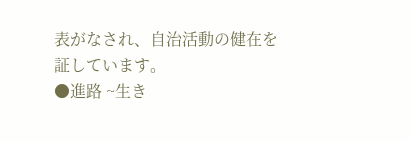表がなされ、自治活動の健在を証しています。
●進路 ~生き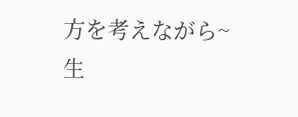方を考えながら~
生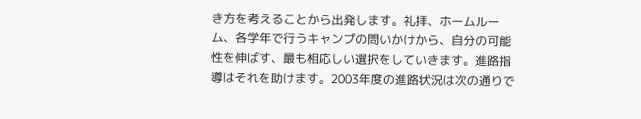き方を考えることから出発します。礼拝、ホームルーム、各学年で行うキャンプの問いかけから、自分の可能性を伸ばす、最も相応しい選択をしていきます。進路指導はそれを助けます。2003年度の進路状況は次の通りで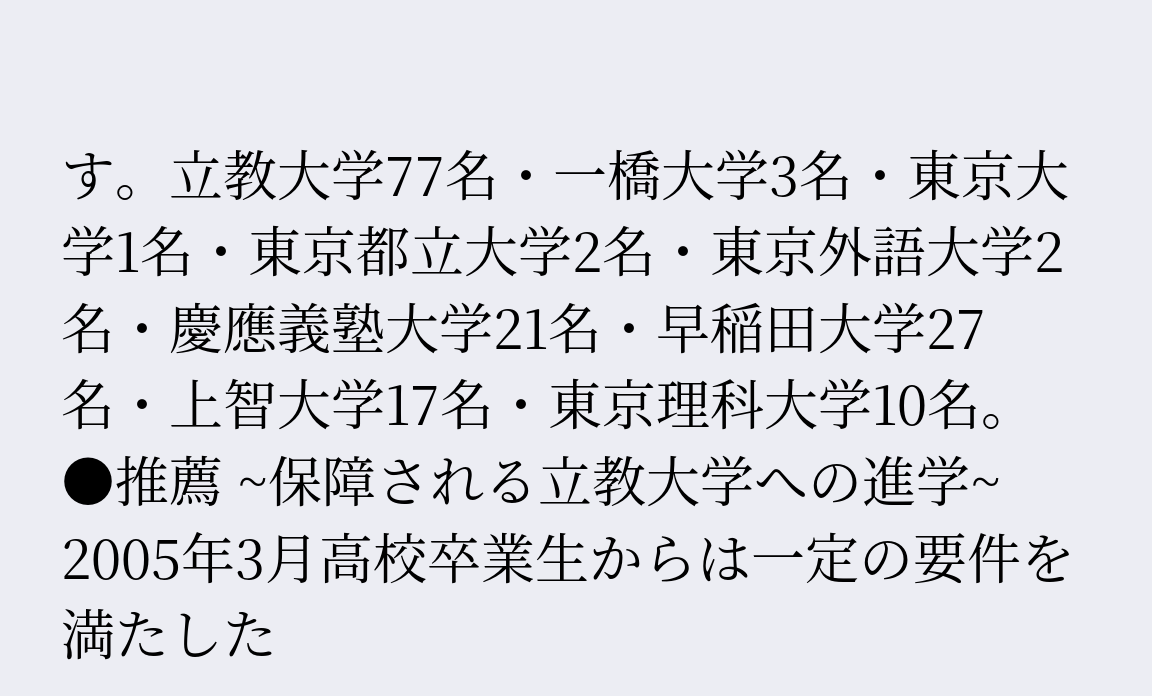す。立教大学77名・一橋大学3名・東京大学1名・東京都立大学2名・東京外語大学2名・慶應義塾大学21名・早稲田大学27名・上智大学17名・東京理科大学10名。
●推薦 ~保障される立教大学への進学~
2005年3月高校卒業生からは一定の要件を満たした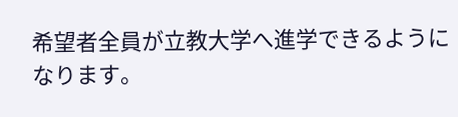希望者全員が立教大学へ進学できるようになります。